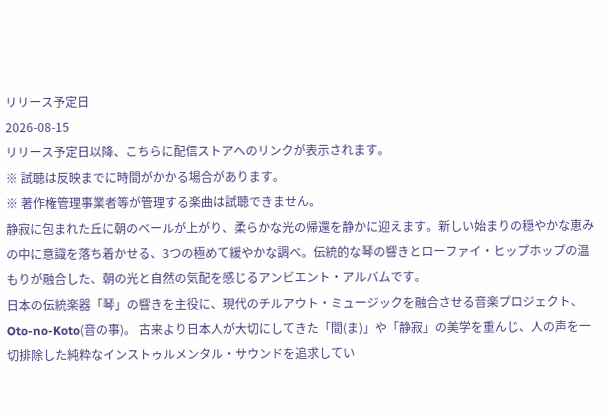リリース予定日
2026-08-15
リリース予定日以降、こちらに配信ストアへのリンクが表示されます。
※ 試聴は反映までに時間がかかる場合があります。
※ 著作権管理事業者等が管理する楽曲は試聴できません。
静寂に包まれた丘に朝のベールが上がり、柔らかな光の帰還を静かに迎えます。新しい始まりの穏やかな恵みの中に意識を落ち着かせる、3つの極めて緩やかな調べ。伝統的な琴の響きとローファイ・ヒップホップの温もりが融合した、朝の光と自然の気配を感じるアンビエント・アルバムです。
日本の伝統楽器「琴」の響きを主役に、現代のチルアウト・ミュージックを融合させる音楽プロジェクト、Oto-no-Koto(音の事)。 古来より日本人が大切にしてきた「間(ま)」や「静寂」の美学を重んじ、人の声を一切排除した純粋なインストゥルメンタル・サウンドを追求してい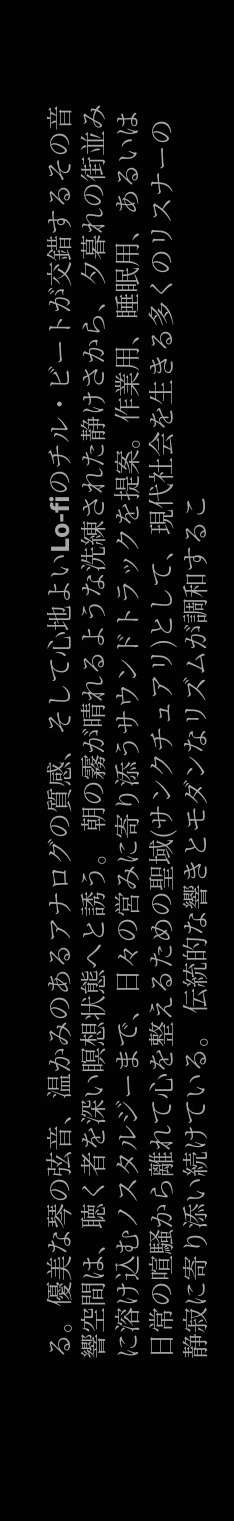る。優美な琴の弦音、温かみのあるアナログの質感、そして心地よいLo-fiのチル・ビートが交錯するその音響空間は、聴く者を深い瞑想状態へと誘う。 朝の霧が晴れるような洗練された静けさから、夕暮れの街並みに溶け込むノスタルジーまで、日々の営みに寄り添うサウンドトラックを提案。作業用、睡眠用、あるいは日常の喧騒から離れて心を整えるための聖域(サンクチュアリ)として、現代社会を生きる多くのリスナーの静寂に寄り添い続けている。 伝統的な響きとモダンなリズムが調和するこ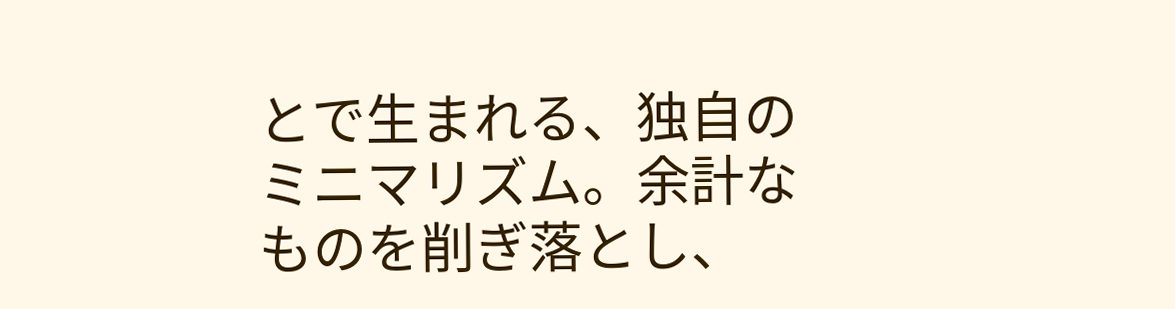とで生まれる、独自のミニマリズム。余計なものを削ぎ落とし、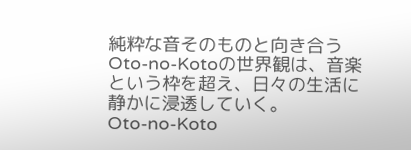純粋な音そのものと向き合うOto-no-Kotoの世界観は、音楽という枠を超え、日々の生活に静かに浸透していく。
Oto-no-Koto